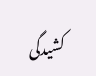کشیدگی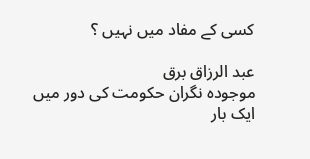کسی کے مفاد میں نہیں ؟

عبد الرزاق برق
موجودہ نگران حکومت کی دور میں ایک بار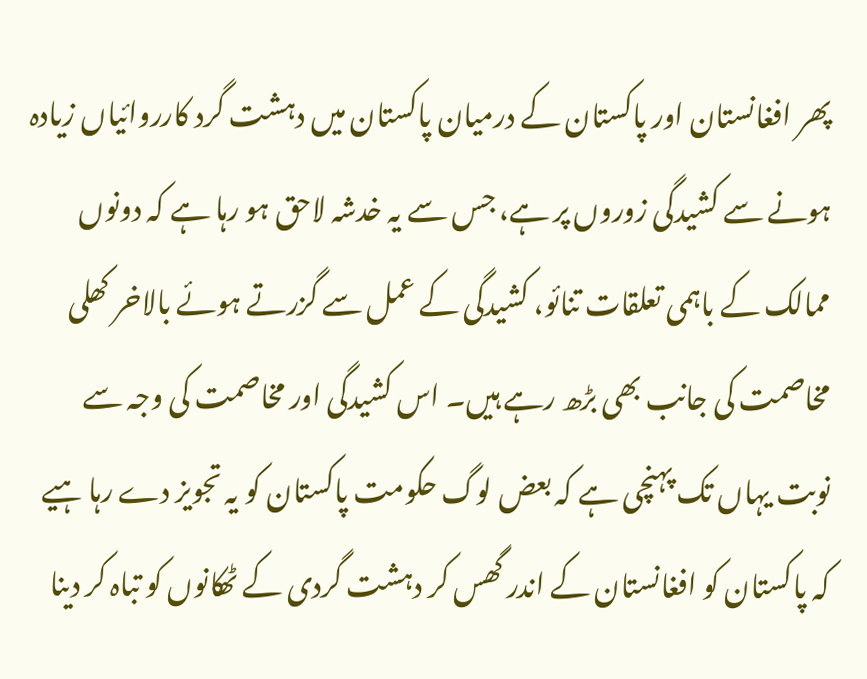پھر افغانستان اور پاکستان کے درمیان پاکستان میں دہشت گرد کارروائیاں زیادہ ہونے سے کشیدگی زوروں پر ہے، جس سے یہ خدشہ لاحق ہو رہا ہے کہ دونوں ممالک کے باہمی تعلقات تنائو، کشیدگی کے عمل سے گزرتے ہوئے بالاخر کھلی مخاصمت کی جانب بھی بڑھ رہے ہیں۔ اس کشیدگی اور مخاصمت کی وجہ سے نوبت یہاں تک پہنچی ہے کہ بعض لوگ حکومت پاکستان کو یہ تجویز دے رہا ہیے کہ پاکستان کو افغانستان کے اندر گھس کر دہشت گردی کے ٹھکانوں کو تباہ کر دینا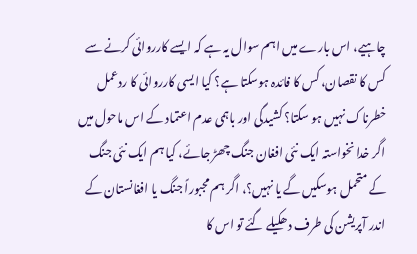چاہیے، اس بارے میں اہم سوال یہ ہے کہ ایسے کارروائی کرنے سے کس کا نقصان، کس کا فائدہ ہوسکتا ہے؟ کیا ایسی کارروائی کا ردعمل خطرناک نہیں ہو سکتا؟ کشیدگی اور باہمی عدم اعتماد کے اس ماحول میں اگر خدا نخواستہ ایک نئی افغان جنگ چھڑ جائے، کیا ہم ایک نئی جنگ کے متحمل ہوسکیں گے یا نہیں؟، اگر ہم مجبوراً جنگ یا افغانستان کے اندر آپریشن کی طرف دھکیلے گئے تو اس کا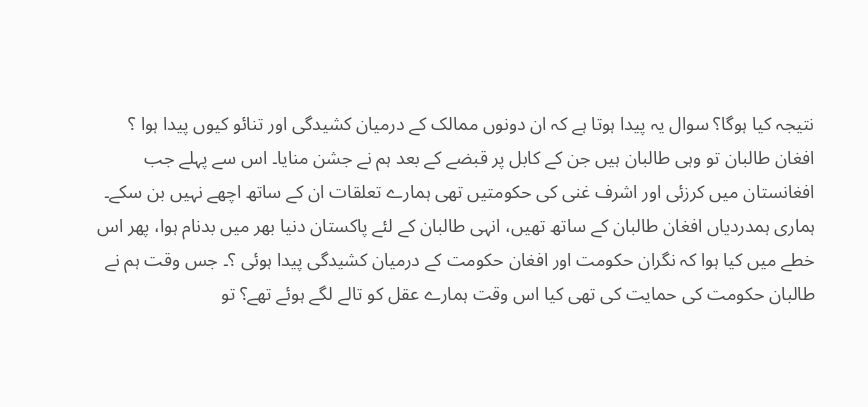نتیجہ کیا ہوگا؟ سوال یہ پیدا ہوتا ہے کہ ان دونوں ممالک کے درمیان کشیدگی اور تنائو کیوں پیدا ہوا ؟ افغان طالبان تو وہی طالبان ہیں جن کے کابل پر قبضے کے بعد ہم نے جشن منایا۔ اس سے پہلے جب افغانستان میں کرزئی اور اشرف غنی کی حکومتیں تھی ہمارے تعلقات ان کے ساتھ اچھے نہیں بن سکے۔ ہماری ہمدردیاں افغان طالبان کے ساتھ تھیں، انہی طالبان کے لئے پاکستان دنیا بھر میں بدنام ہوا، پھر اس خطے میں کیا ہوا کہ نگران حکومت اور افغان حکومت کے درمیان کشیدگی پیدا ہوئی ؟۔ جس وقت ہم نے طالبان حکومت کی حمایت کی تھی کیا اس وقت ہمارے عقل کو تالے لگے ہوئے تھے؟ تو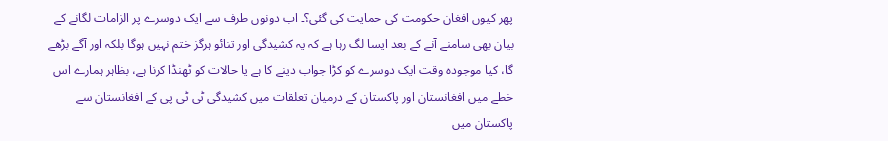پھر کیوں افغان حکومت کی حمایت کی گئی؟۔ اب دونوں طرف سے ایک دوسرے پر الزامات لگانے کے بیان بھی سامنے آنے کے بعد ایسا لگ رہا ہے کہ یہ کشیدگی اور تنائو ہرگز ختم نہیں ہوگا بلکہ اور آگے بڑھے گا، کیا موجودہ وقت ایک دوسرے کو کڑا جواب دینے کا ہے یا حالات کو ٹھنڈا کرنا ہے، بظاہر ہمارے اس خطے میں افغانستان اور پاکستان کے درمیان تعلقات میں کشیدگی ٹی ٹی پی کے افغانستان سے پاکستان میں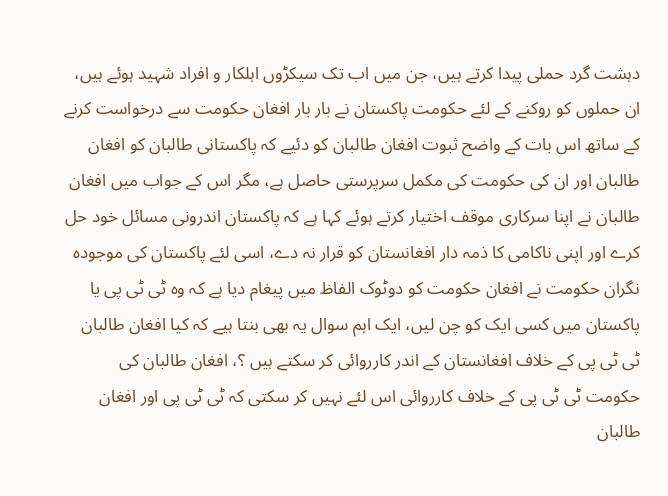دہشت گرد حملی پیدا کرتے ہیں، جن میں اب تک سیکڑوں اہلکار و افراد شہید ہوئے ہیں، ان حملوں کو روکنے کے لئے حکومت پاکستان نے بار بار افغان حکومت سے درخواست کرنے کے ساتھ اس بات کے واضح ثبوت افغان طالبان کو دئیے کہ پاکستانی طالبان کو افغان طالبان اور ان کی حکومت کی مکمل سرپرستی حاصل ہے، مگر اس کے جواب میں افغان طالبان نے اپنا سرکاری موقف اختیار کرتے ہوئے کہا ہے کہ پاکستان اندرونی مسائل خود حل کرے اور اپنی ناکامی کا ذمہ دار افغانستان کو قرار نہ دے، اسی لئے پاکستان کی موجودہ نگران حکومت نے افغان حکومت کو دوٹوک الفاظ میں پیغام دیا ہے کہ وہ ٹی ٹی پی یا پاکستان میں کسی ایک کو چن لیں، ایک اہم سوال یہ بھی بنتا ہیے کہ کیا افغان طالبان ٹی ٹی پی کے خلاف افغانستان کے اندر کارروائی کر سکتے ہیں ؟، افغان طالبان کی حکومت ٹی ٹی پی کے خلاف کارروائی اس لئے نہیں کر سکتی کہ ٹی ٹی پی اور افغان طالبان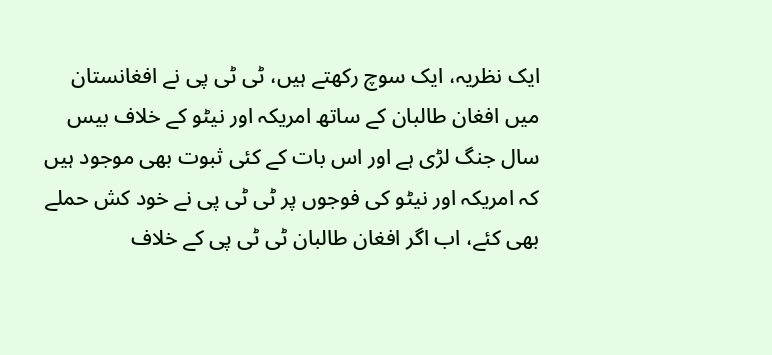ایک نظریہ، ایک سوچ رکھتے ہیں، ٹی ٹی پی نے افغانستان میں افغان طالبان کے ساتھ امریکہ اور نیٹو کے خلاف بیس سال جنگ لڑی ہے اور اس بات کے کئی ثبوت بھی موجود ہیں کہ امریکہ اور نیٹو کی فوجوں پر ٹی ٹی پی نے خود کش حملے بھی کئے، اب اگر افغان طالبان ٹی ٹی پی کے خلاف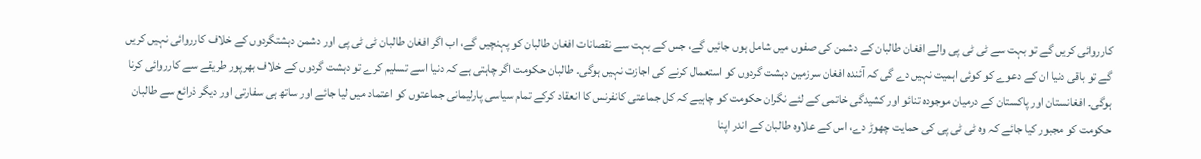کارروائی کریں گے تو بہت سے ٹی ٹی پی والے افغان طالبان کے دشمن کی صفوں میں شامل ہوں جائیں گے، جس کے بہت سے نقصانات افغان طالبان کو پہنچیں گے، اب اگر افغان طالبان ٹی ٹی پی اور دشمن دہشتگردوں کے خلاف کارروائی نہیں کریں گے تو باقی دنیا ان کے دعوے کو کوئی اہمیت نہیں دے گی کہ آئندہ افغان سرزمین دہشت گردوں کو استعمال کرنے کی اجازت نہیں ہوگی۔ طالبان حکومت اگر چاہتی ہے کہ دنیا اسے تسلیم کرے تو دہشت گردوں کے خلاف بھرپور طریقے سے کارروائی کرنا ہوگی۔ افغانستان اور پاکستان کے درمیان موجودہ تنائو اور کشیدگی خاتمی کے لئے نگران حکومت کو چاہیے کہ کل جماعتی کانفرنس کا انعقاد کرکے تمام سیاسی پارلیمانی جماعتوں کو اعتماد میں لیا جائے اور ساتھ ہی سفارتی اور دیگر ذرائع سے طالبان حکومت کو مجبور کیا جائے کہ وہ ٹی ٹی پی کی حمایت چھوڑ دے، اس کے علاوہ طالبان کے اندر اپنا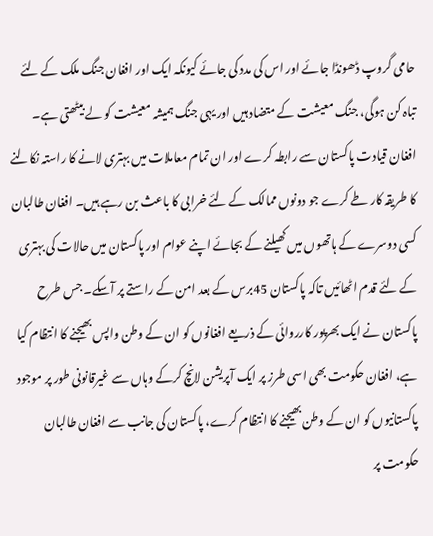حامی گروپ ڈھونڈا جائے اور اس کی مدد کی جائے کیونکہ ایک اور افغان جنگ ملک کے لئے تباہ کن ہوگی، جنگ معیشت کے متضاد ہیں اور یہی جنگ ہمیشہ معیشت کو لے بیٹھتی ہے۔ افغان قیادت پاکستان سے رابطہ کرے اور ان تمام معاملات میں بہتری لانے کا راستہ نکالنے کا طریقہ کار طے کرے جو دونوں ممالک کے لئے خرابی کا باعث بن رہے ہیں۔ افغان طالبان کسی دوسرے کے ہاتھوں میں کھیلنے کے بجائے اپنے عوام اور پاکستان میں حالات کی بہتری کے لئے قدم اٹھائیں تاکہ پاکستان 45برس کے بعد امن کے راستے پر آسکے۔ جس طرح پاکستان نے ایک بھرپور کارروائی کے ذریعے افغانوں کو ان کے وطن واپس بھیجنے کا انتظام کیا ہے، افغان حکومت بھی اسی طرز پر ایک آپریشن لانچ کرکے وہاں سے غیرقانونی طور پر موجود پاکستانیوں کو ان کے وطن بھیجنے کا انتظام کرے، پاکستان کی جانب سے افغان طالبان حکومت پر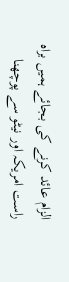الزام عائد کرنے کی بجائے ہمیں براہ راست امریکہ اور نیٹو سے پوچھنا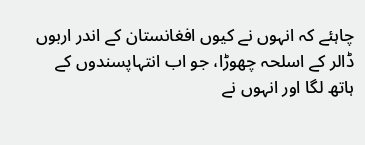چاہئے کہ انہوں نے کیوں افغانستان کے اندر اربوں ڈالر کے اسلحہ چھوڑا، جو اب انتہاپسندوں کے ہاتھ لگا اور انہوں نے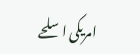امریکی اسلحے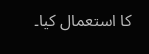کا استعمال کیا۔